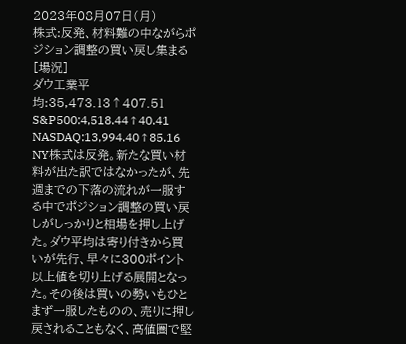2023年08月07日(月)
株式:反発、材料難の中ながらポジション調整の買い戻し集まる
[場況]
ダウ工業平均:35,473.13↑407.51
S&P500:4,518.44↑40.41
NASDAQ:13,994.40↑85.16
NY株式は反発。新たな買い材料が出た訳ではなかったが、先週までの下落の流れが一服する中でポジション調整の買い戻しがしっかりと相場を押し上げた。ダウ平均は寄り付きから買いが先行、早々に300ポイント以上値を切り上げる展開となった。その後は買いの勢いもひとまず一服したものの、売りに押し戻されることもなく、高値圏で堅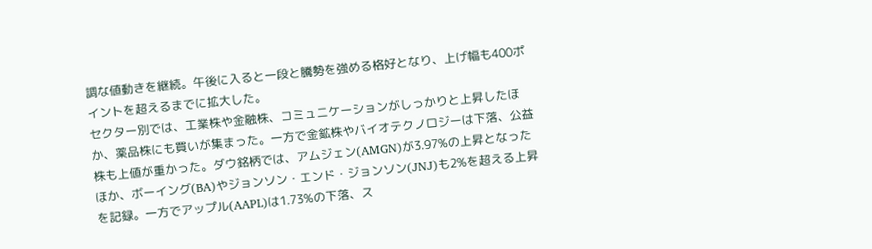調な値動きを継続。午後に入ると一段と騰勢を強める格好となり、上げ幅も400ポイントを超えるまでに拡大した。
セクター別では、工業株や金融株、コミュニケーションがしっかりと上昇したほか、薬品株にも買いが集まった。一方で金鉱株やバイオテクノロジーは下落、公益株も上値が重かった。ダウ銘柄では、アムジェン(AMGN)が3.97%の上昇となったほか、ボーイング(BA)やジョンソン・エンド・ジョンソン(JNJ)も2%を超える上昇を記録。一方でアップル(AAPL)は1.73%の下落、ス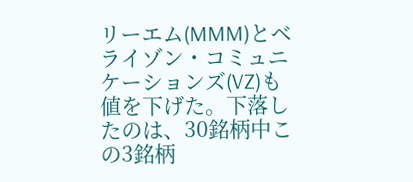リーエム(MMM)とベライゾン・コミュニケーションズ(VZ)も値を下げた。下落したのは、30銘柄中この3銘柄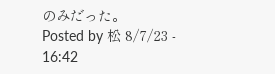のみだった。
Posted by 松 8/7/23 - 16:42